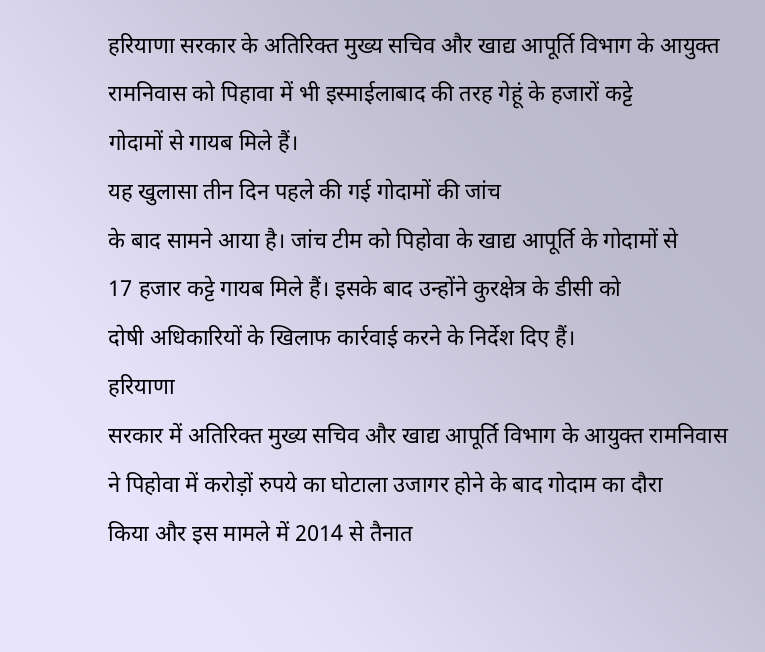हरियाणा सरकार के अतिरिक्त मुख्य सचिव और खाद्य आपूर्ति विभाग के आयुक्त
रामनिवास को पिहावा में भी इस्माईलाबाद की तरह गेहूं के हजारों कट्टे
गोदामों से गायब मिले हैं।
यह खुलासा तीन दिन पहले की गई गोदामों की जांच
के बाद सामने आया है। जांच टीम को पिहोवा के खाद्य आपूर्ति के गोदामों से
17 हजार कट्टे गायब मिले हैं। इसके बाद उन्होंने कुरक्षेत्र के डीसी को
दोषी अधिकारियों के खिलाफ कार्रवाई करने के निर्देश दिए हैं।
हरियाणा
सरकार में अतिरिक्त मुख्य सचिव और खाद्य आपूर्ति विभाग के आयुक्त रामनिवास
ने पिहोवा में करोड़ों रुपये का घोटाला उजागर होने के बाद गोदाम का दौरा
किया और इस मामले में 2014 से तैनात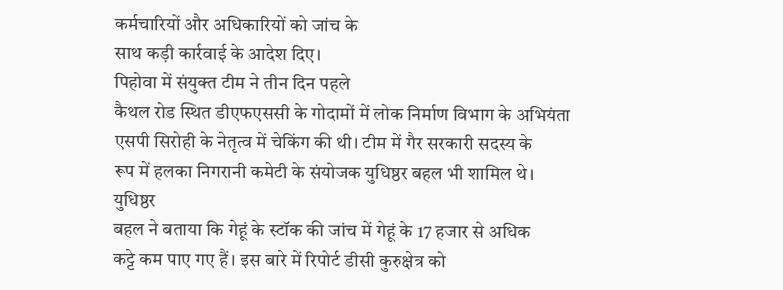कर्मचारियों और अधिकारियों को जांच के
साथ कड़ी कार्रवाई के आदेश दिए।
पिहोवा में संयुक्त टीम ने तीन दिन पहले
कैथल रोड स्थित डीएफएससी के गोदामों में लोक निर्माण विभाग के अभियंता
एसपी सिरोही के नेतृत्व में चेकिंग की थी। टीम में गैर सरकारी सदस्य के
रूप में हलका निगरानी कमेटी के संयोजक युधिष्ठर बहल भी शामिल थे।
युधिष्ठर
बहल ने बताया कि गेहूं के स्टॉक की जांच में गेहूं के 17 हजार से अधिक
कट्टे कम पाए गए हैं। इस बारे में रिपोर्ट डीसी कुरुक्षेत्र को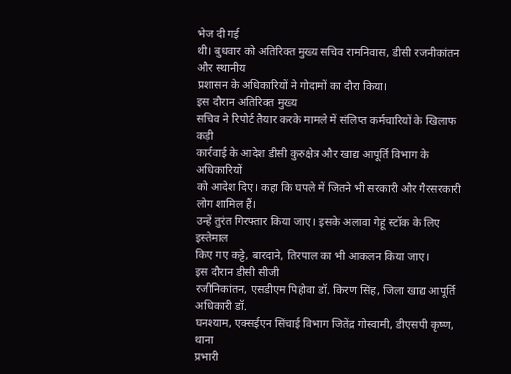भेज दी गई
थी। बुधवार को अतिरिक्त मुख्य सचिव रामनिवास, डीसी रजनीकांतन और स्थानीय
प्रशासन के अधिकारियों ने गोदामों का दौरा किया।
इस दौरान अतिरिक्त मुख्य
सचिव ने रिपोर्ट तैयार करके मामले में संलिप्त कर्मचारियों के खिलाफ कड़ी
कार्रवाई के आदेश डीसी कुरुक्षेत्र और खाद्य आपूर्ति विभाग के अधिकारियों
को आदेश दिए। कहा कि घपले में जितने भी सरकारी और गैरसरकारी लोग शामिल हैं।
उन्हें तुरंत गिरफ्तार किया जाए। इसके अलावा गेहूं स्टॉक के लिए इस्तेमाल
किए गए कट्टे, बारदाने, तिरपाल का भी आकलन किया जाए।
इस दौरान डीसी सीजी
रजीनिकांतन, एसडीएम पिहोवा डॉ. किरण सिंह, जिला खाद्य आपूर्ति अधिकारी डॉ.
घनश्याम, एक्सईएन सिंचाई विभाग जितेंद्र गोस्वामी, डीएसपी कृष्ण, थाना
प्रभारी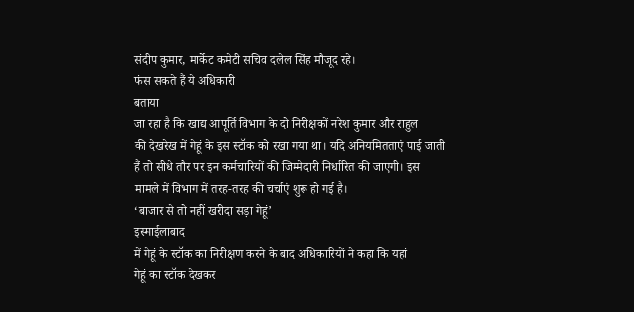संदीप कुमार, मार्केट कमेटी सचिव दलेल सिंह मौजूद रहे।
फंस सकते हैं ये अधिकारी
बताया
जा रहा है कि खाद्य आपूर्ति विभाग के दो निरीक्षकों नरेश कुमार और राहुल
की देखरेख में गेहूं के इस स्टॉक को रखा गया था। यदि अनियमितताएं पाई जाती
हैं तो सीधे तौर पर इन कर्मचारियों की जिम्मेदारी निर्धारित की जाएगी। इस
मामले में विभाग में तरह-तरह की चर्चाएं शुरू हो गई है।
‘बाजार से तो नहीं खरीदा सड़ा गेहूं’
इस्माईलाबाद
में गेहूं के स्टॉक का निरीक्षण करने के बाद अधिकारियों ने कहा कि यहां
गेहूं का स्टॉक देखकर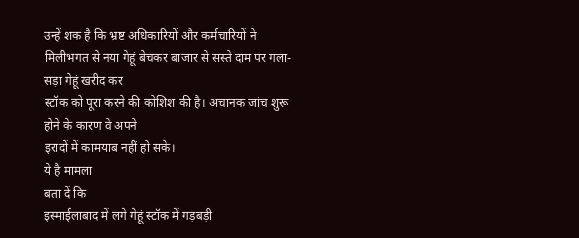उन्हें शक है कि भ्रष्ट अधिकारियों और कर्मचारियों ने
मिलीभगत से नया गेहूं बेचकर बाजार से सस्ते दाम पर गला-सड़ा गेहूं खरीद कर
स्टॉक को पूरा करने की कोशिश की है। अचानक जांच शुरू होने के कारण वे अपने
इरादों में कामयाब नहीं हो सके।
ये है मामला
बता दें कि
इस्माईलाबाद में लगे गेहूं स्टॉक में गड़बड़ी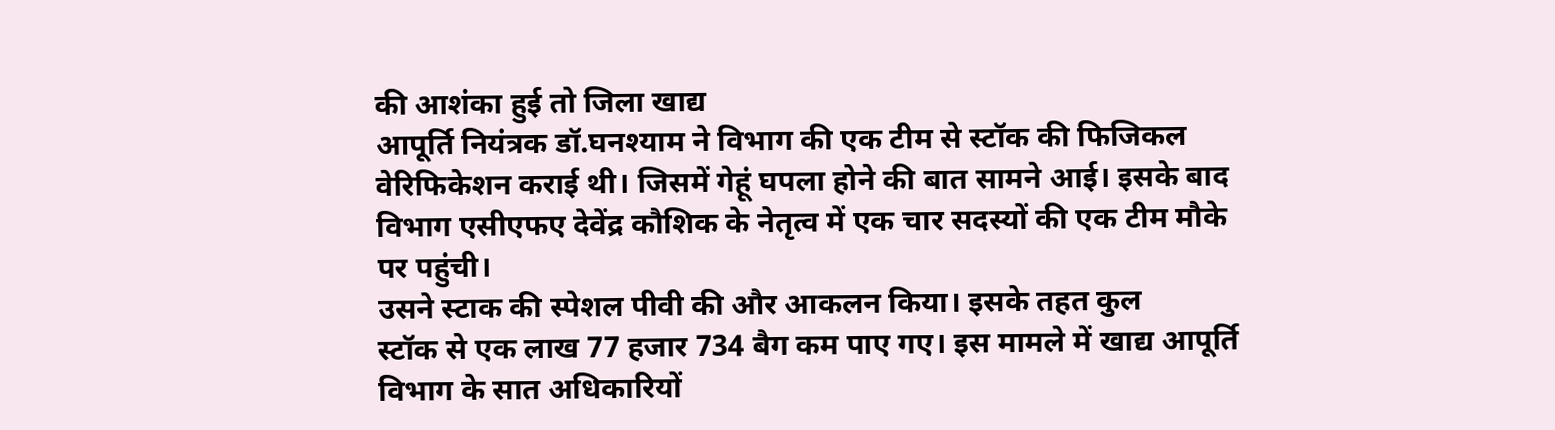की आशंका हुई तो जिला खाद्य
आपूर्ति नियंत्रक डॉ.घनश्याम ने विभाग की एक टीम से स्टॉक की फिजिकल
वेरिफिकेशन कराई थी। जिसमें गेहूं घपला होने की बात सामने आई। इसके बाद
विभाग एसीएफए देवेंद्र कौशिक के नेतृत्व में एक चार सदस्यों की एक टीम मौके
पर पहुंची।
उसने स्टाक की स्पेशल पीवी की और आकलन किया। इसके तहत कुल
स्टॉक से एक लाख 77 हजार 734 बैग कम पाए गए। इस मामले में खाद्य आपूर्ति
विभाग के सात अधिकारियों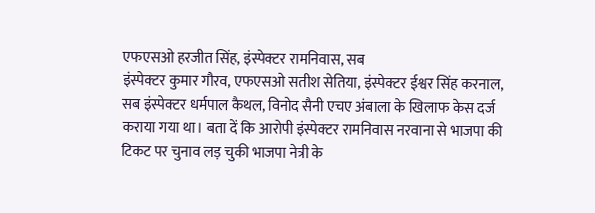एफएसओ हरजीत सिंह, इंस्पेक्टर रामनिवास, सब
इंस्पेक्टर कुमार गौरव, एफएसओ सतीश सेतिया, इंस्पेक्टर ईश्वर सिंह करनाल,
सब इंस्पेक्टर धर्मपाल कैथल, विनोद सैनी एचए अंबाला के खिलाफ केस दर्ज
कराया गया था। बता दें कि आरोपी इंस्पेक्टर रामनिवास नरवाना से भाजपा की
टिकट पर चुनाव लड़ चुकी भाजपा नेत्री के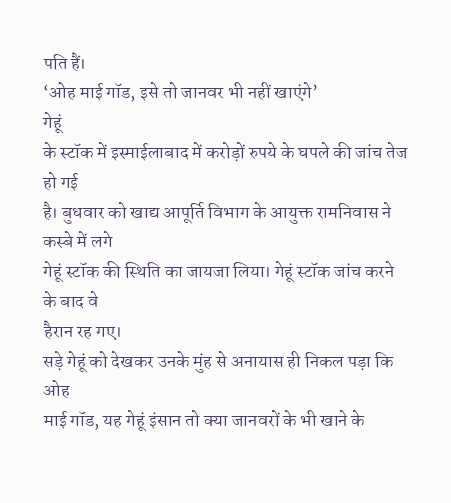पति हैं।
‘ओह माई गॉड, इसे तो जानवर भी नहीं खाएंगे’
गेहूं
के स्टॉक में इस्माईलाबाद में करोड़ों रुपये के घपले की जांच तेज हो गई
है। बुधवार को खाद्य आपूर्ति विभाग के आयुक्त रामनिवास ने कस्बे में लगे
गेहूं स्टॉक की स्थिति का जायजा लिया। गेहूं स्टॉक जांच करने के बाद वे
हैरान रह गए।
सड़े गेहूं को देखकर उनके मुंह से अनायास ही निकल पड़ा कि ओह
माई गॉड, यह गेहूं इंसान तो क्या जानवरों के भी खाने के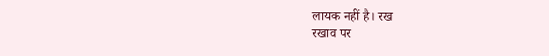लायक नहीं है। रख
रखाव पर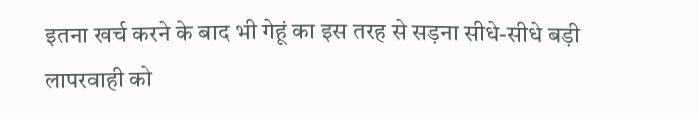इतना खर्च करने के बाद भी गेहूं का इस तरह से सड़ना सीधे-सीधे बड़ी
लापरवाही को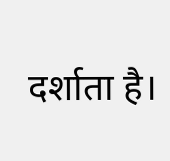दर्शाता है।